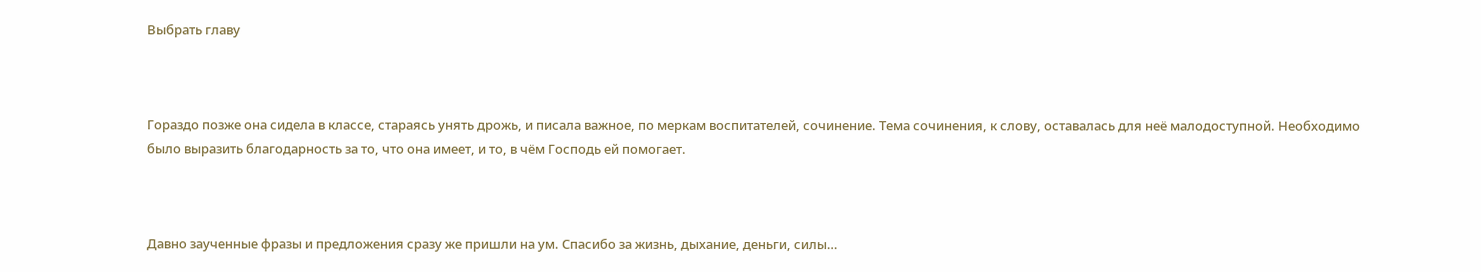Выбрать главу



Гораздо позже она сидела в классе, стараясь унять дрожь, и писала важное, по меркам воспитателей, сочинение. Тема сочинения, к слову, оставалась для неё малодоступной. Необходимо было выразить благодарность за то, что она имеет, и то, в чём Господь ей помогает.



Давно заученные фразы и предложения сразу же пришли на ум. Спасибо за жизнь, дыхание, деньги, силы…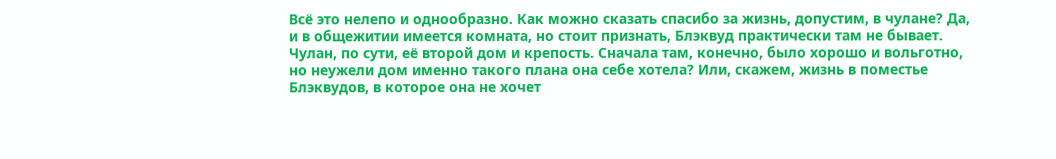Всё это нелепо и однообразно. Как можно сказать спасибо за жизнь, допустим, в чулане? Да, и в общежитии имеется комната, но стоит признать, Блэквуд практически там не бывает. Чулан, по сути, её второй дом и крепость. Сначала там, конечно, было хорошо и вольготно, но неужели дом именно такого плана она себе хотела? Или, скажем, жизнь в поместье Блэквудов, в которое она не хочет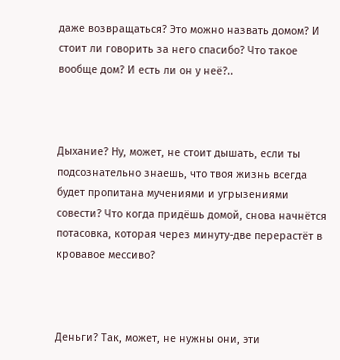даже возвращаться? Это можно назвать домом? И стоит ли говорить за него спасибо? Что такое вообще дом? И есть ли он у неё?..



Дыхание? Ну, может, не стоит дышать, если ты подсознательно знаешь, что твоя жизнь всегда будет пропитана мучениями и угрызениями совести? Что когда придёшь домой, снова начнётся потасовка, которая через минуту-две перерастёт в кровавое мессиво?



Деньги? Так, может, не нужны они, эти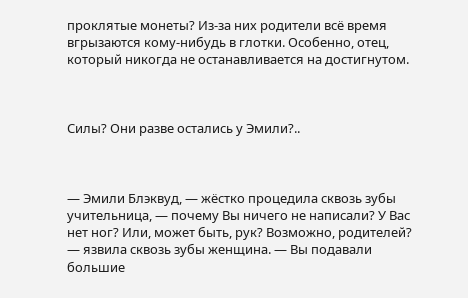проклятые монеты? Из-за них родители всё время вгрызаются кому-нибудь в глотки. Особенно, отец, который никогда не останавливается на достигнутом.



Силы? Они разве остались у Эмили?..



— Эмили Блэквуд, — жёстко процедила сквозь зубы учительница, — почему Вы ничего не написали? У Вас нет ног? Или, может быть, рук? Возможно, родителей? — язвила сквозь зубы женщина. — Вы подавали большие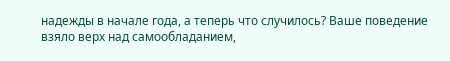надежды в начале года, а теперь что случилось? Ваше поведение взяло верх над самообладанием,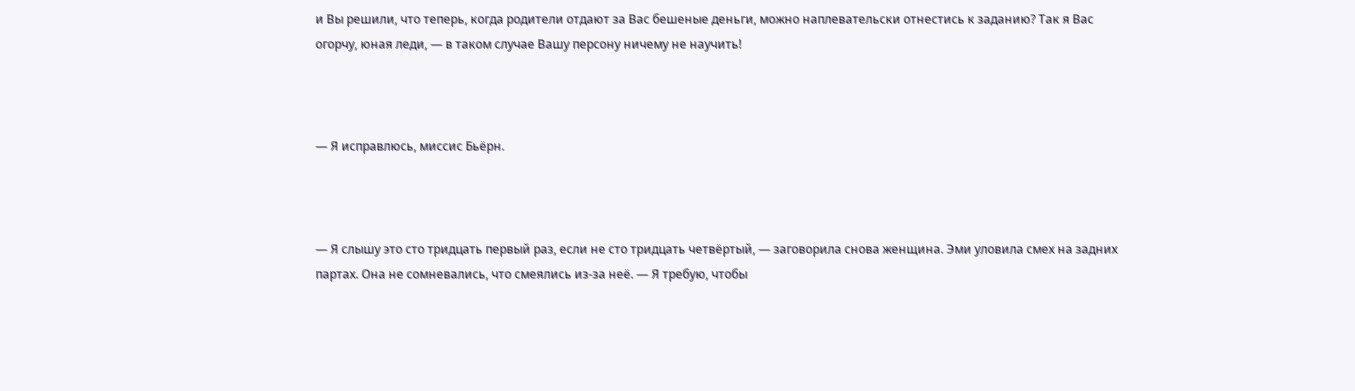и Вы решили, что теперь, когда родители отдают за Вас бешеные деньги, можно наплевательски отнестись к заданию? Так я Вас огорчу, юная леди, — в таком случае Вашу персону ничему не научить!



— Я исправлюсь, миссис Бьёрн.



— Я слышу это сто тридцать первый раз, если не сто тридцать четвёртый, — заговорила снова женщина. Эми уловила смех на задних партах. Она не сомневались, что смеялись из-за неё. — Я требую, чтобы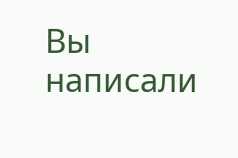Вы написали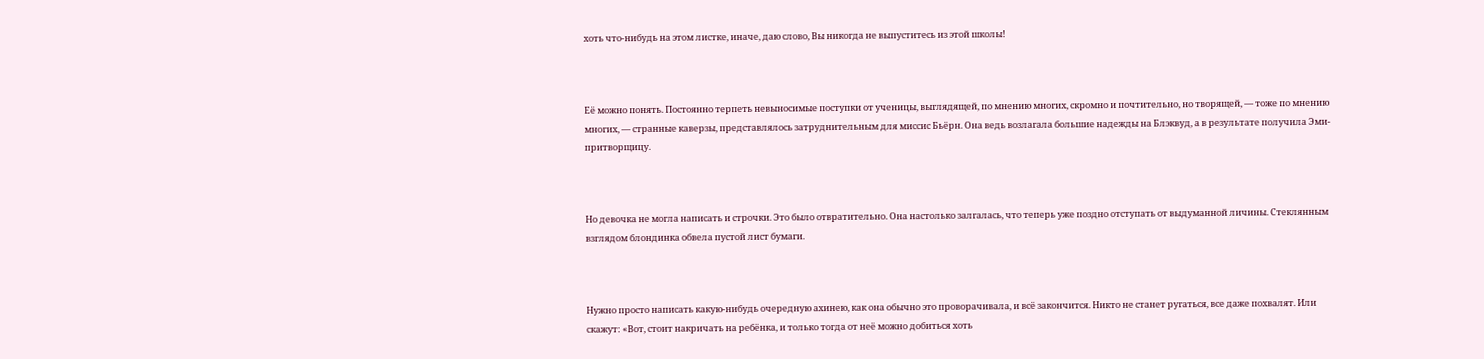хоть что-нибудь на этом листке, иначе, даю слово, Вы никогда не выпуститесь из этой школы!



Её можно понять. Постоянно терпеть невыносимые поступки от ученицы, выглядящей, по мнению многих, скромно и почтительно, но творящей, — тоже по мнению многих, — странные каверзы, представлялось затруднительным для миссис Бьёрн. Она ведь возлагала большие надежды на Блэквуд, а в результате получила Эми-притворщицу.



Но девочка не могла написать и строчки. Это было отвратительно. Она настолько залгалась, что теперь уже поздно отступать от выдуманной личины. Стеклянным взглядом блондинка обвела пустой лист бумаги.



Нужно просто написать какую-нибудь очередную ахинею, как она обычно это проворачивала, и всё закончится. Никто не станет ругаться, все даже похвалят. Или скажут: «Вот, стоит накричать на ребёнка, и только тогда от неё можно добиться хоть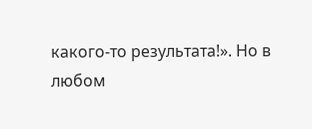какого-то результата!». Но в любом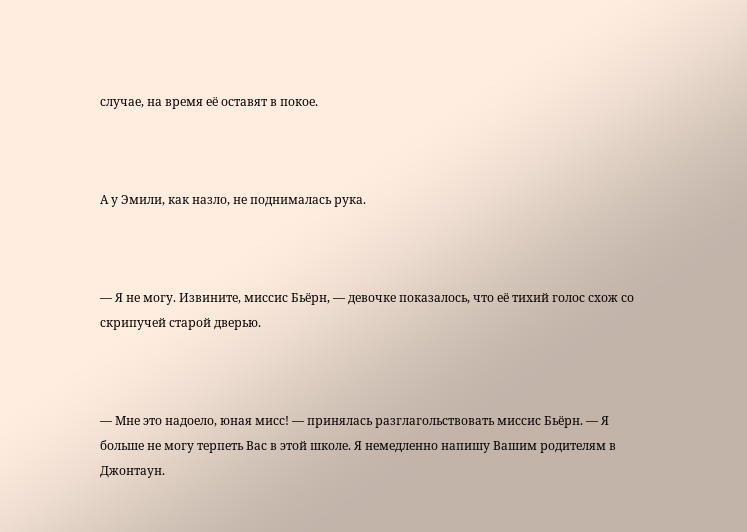случае, на время её оставят в покое.



А у Эмили, как назло, не поднималась рука.



— Я не могу. Извините, миссис Бьёрн, — девочке показалось, что её тихий голос схож со скрипучей старой дверью.



— Мне это надоело, юная мисс! — принялась разглагольствовать миссис Бьёрн. — Я больше не могу терпеть Вас в этой школе. Я немедленно напишу Вашим родителям в Джонтаун.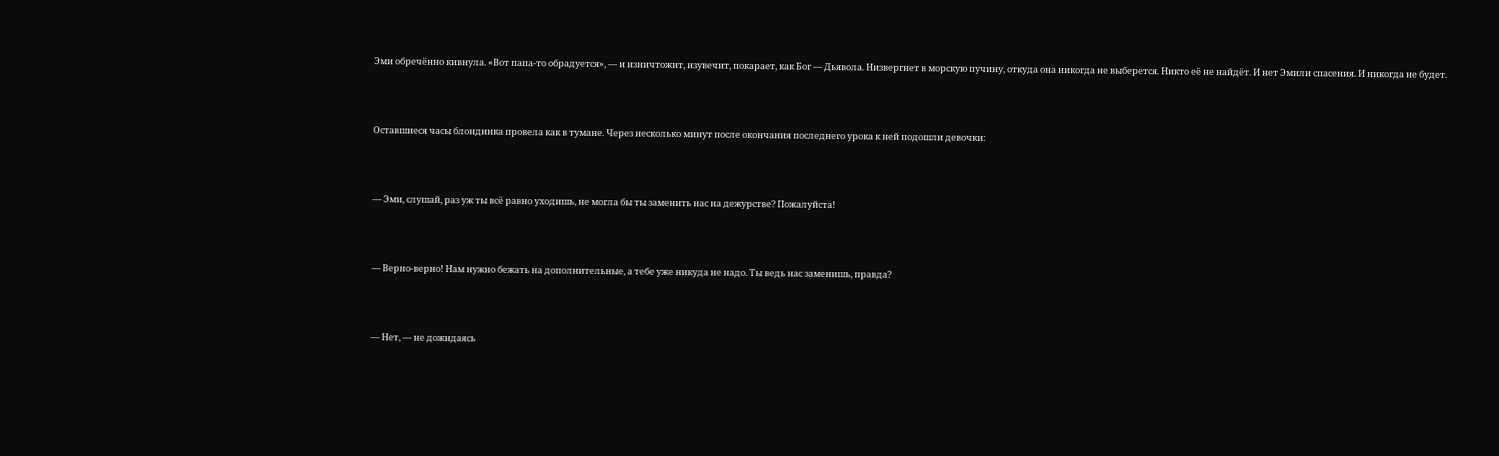Эми обречённо кивнула. «Вот папа-то обрадуется», — и изничтожит, изувечит, покарает, как Бог — Дьявола. Низвергнет в морскую пучину, откуда она никогда не выберется. Никто её не найдёт. И нет Эмили спасения. И никогда не будет.



Оставшиеся часы блондинка провела как в тумане. Через несколько минут после окончания последнего урока к ней подошли девочки:



— Эми, слушай, раз уж ты всё равно уходишь, не могла бы ты заменить нас на дежурстве? Пожалуйста!



— Верно-верно! Нам нужно бежать на дополнительные, а тебе уже никуда не надо. Ты ведь нас заменишь, правда?



— Нет, — не дожидаясь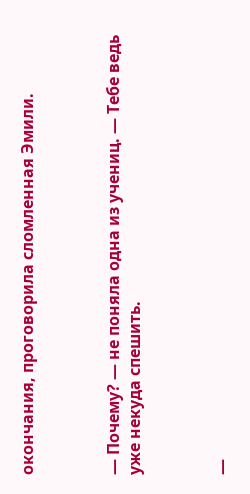окончания, проговорила сломленная Эмили.



— Почему? — не поняла одна из учениц. — Тебе ведь уже некуда спешить.



—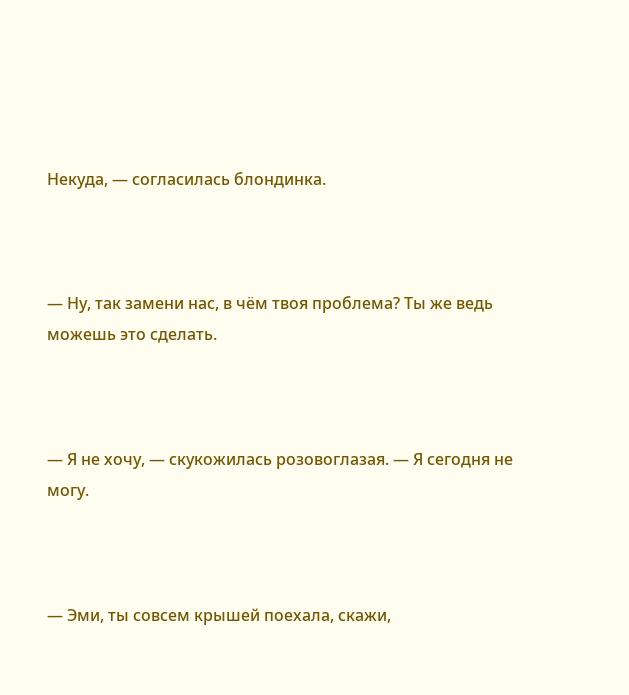Некуда, — согласилась блондинка.



— Ну, так замени нас, в чём твоя проблема? Ты же ведь можешь это сделать.



— Я не хочу, — скукожилась розовоглазая. — Я сегодня не могу.



— Эми, ты совсем крышей поехала, скажи,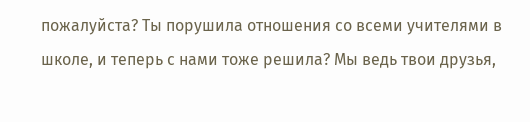пожалуйста? Ты порушила отношения со всеми учителями в школе, и теперь с нами тоже решила? Мы ведь твои друзья,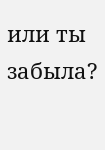или ты забыла?